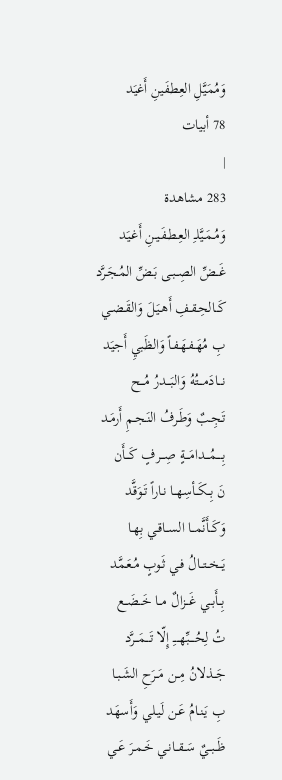وَمُمَيَّلِ العِطفَينِ أَغيَد
78 أبيات
|
283 مشاهدة
وَمُـمَـيَّلـِ العِـطـفَـيـنِ أَغـيَد
غَــضِّ الصِــبـى بَـضِّ المُـجَـرَّد
كَــالحِـقـفِ أَهـيَـلَ وَالقَـضـي
بِ مُهَـفـهَـفـاً وَالظَبيِ أَجيَد
نـــادَمـــتُهُ وَالبَـــدرُ مُـــح
تَـجِـبٌ وَطَـرفُ النَـجـمِ أَرمَـد
بِــــمُـــدامَـــةٍ صِـــرفٍ كَـــأَن
نَ بِــكَــأسِهــا نـاراً تَـوَقَّد
وَكَــأَنَّمــا الســاقـي بِهـا
يَــخــتــالُ فـي ثَـوبٍ مُـعَـمَّد
بِــأَبــي غَــزالٌ مــا خَــضَــع
تُ لِحُــــبِّهــــِ إِلّا تَـــمَـــرَّد
جَــذلانُ مِــن مَــرَحِ الشَـبـا
بِ يَـنـامُ عَـن لَيـلي وَأَسهَد
ظَــبــيٌ سَــقــانـي خَـمـرَ عَـي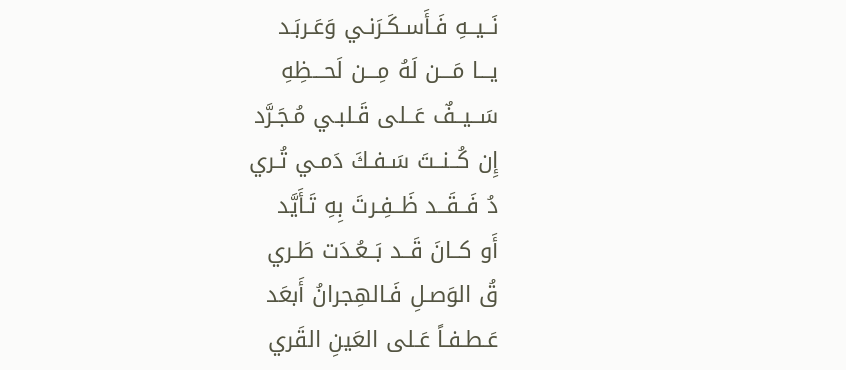نَــيــهِ فَـأَسـكَـرَنـي وَعَـربَـد
يـــا مَـــن لَهُ مِـــن لَحـــظِهِ
سَــيــفٌ عَــلى قَـلبـي مُـجَـرَّد
إِن كُــنــتَ سَـفـكَ دَمـي تُـري
دُ فَــقَــد ظَــفِـرتَ بِهِ تَـأَيَّد
أَو كــانَ قَــد بَــعُـدَت طَـري
قُ الوَصـلِ فَـالهِجرانُ أَبعَد
عَـطـفـاً عَـلى العَينِ القَري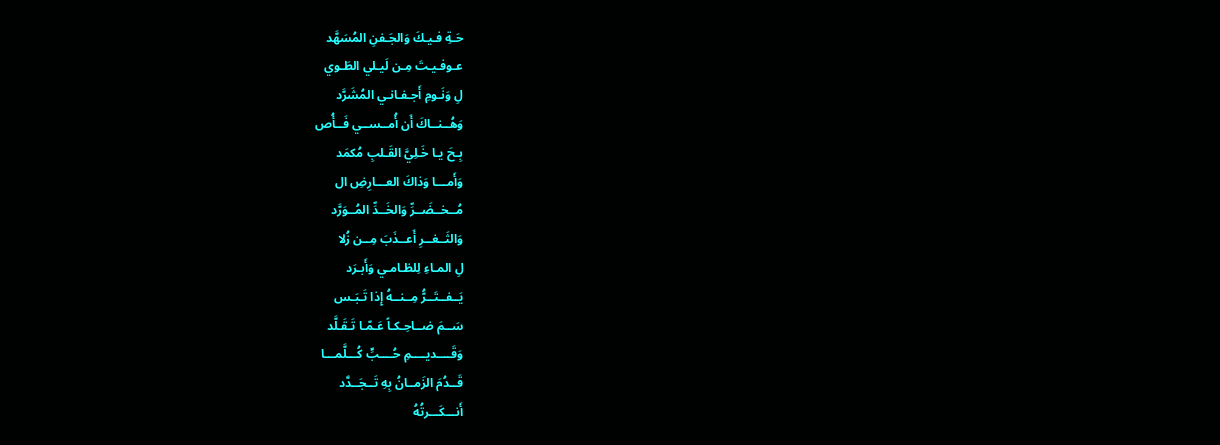حَـةِ فـيـكَ وَالجَـفنِ المُسَهَّد
عـوفـيـتَ مِـن لَيـلي الطَـوي
لِ وَنَـومِ أَجـفـانـي المُشَرَّد
وَهُــنــاكَ أَن أُمــســي فَــأُص
بِـحَ يـا خَـلِيَّ القَـلبِ مُكمَد
وَأَمـــا وَذاكَ العـــارِضِ ال
مُــخــضَــرِّ وَالخَــدِّ المُــوَرَّد
وَالثَــغــرِ أَعــذَبَ مِــن زُلا
لِ المـاءِ لِلظـامـي وَأَبـرَد
يَــفــتَــرُّ مِــنــهُ إِذا تَـبَـس
سَــمَ ضــاحِـكـاً عَـمّـا تَـقَـلَّد
وَقَــــديــــمِ حُــــبٍّ كُـــلَّمـــا
قَــدُمَ الزَمــانُ بِهِ تَــجَــدَّد
أَنـــكَـــرتُهُ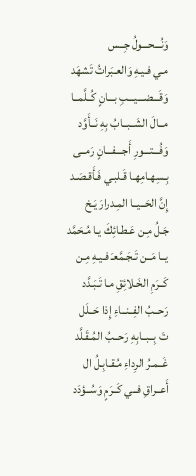وَنُـــحـــولُ جِــس
مـي فـيـهِ وَالعـبَراتُ تَشهَد
وَقَـــضـــيـــبِ بـــانٍ كُــلَّمــا
مــالَ الشَــبــابُ بِهِ نَــأَوَّد
وَفُـــتـــورِ أَجـــفـــانٍ رَمــى
بِـسِهـامِهـا قَـلبـي فَـأَقـصَـد
إِنَّ الحَــيــا المِـدرارَ يَـخ
جَـلُ مِـن عَـطـائِكَ يـا مُـحَمَّد
يــا مَــن تَـجَـمَّعـَ فـيـهِ مِـن
كَــرَمِ الخَـلائِقِ مـا تَـبَـدَّد
رَحــبُ الفِــنــاءِ إِذا حَــلَل
تَ بِــبــابِهِ رَحــبُ المُـقَـلَّد
غَــمـرُ الرِداءِ مُـقـابِـلُ ال
أَعــراقِ فــي كَــرَمٍ وَسُــؤدَد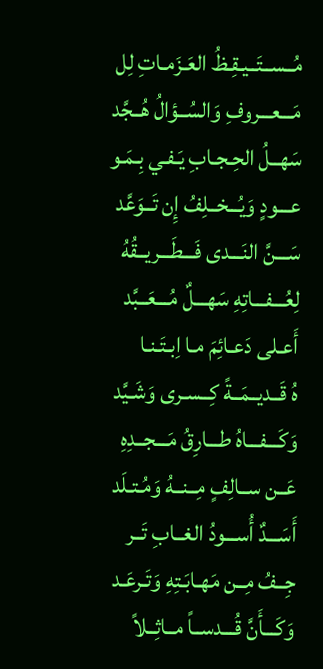مُــســتَــيـقِـظُ العَـزَمـاتِ لِل
مَـــعـــروفِ وَالسُــؤالُ هُــجَّد
سَهــلُ الحِـجـابِ يَـفـي بِـمَـو
عـــودٍ وَيُـــخــلِفُ إِن تَــوَعَّد
سَـــنَّ النَـــدى فَـــطَـــريــقُهُ
لِعُـــفـــاتِهِ سَهـــلٌ مُـــعَــبَّد
أَعـلى دَعـائِمَ مـا اِبـتَـنـا
هُ قَــديــمَــةً كِــسـرى وَشَـيَّد
وَكَـــفـــاهُ طـــارِقُ مَـــجــدِهِ
عَــن ســالِفٍ مِــنــهُ وَمُـتـلَد
أَسَـــدٌ أُســـودُ الغــابِ تَــر
جِــفُ مِــن مَهـابَـتِهِ وَتَـرعَـد
وَكَـــأَنَّ قُـــدســاً مــاثِــلاً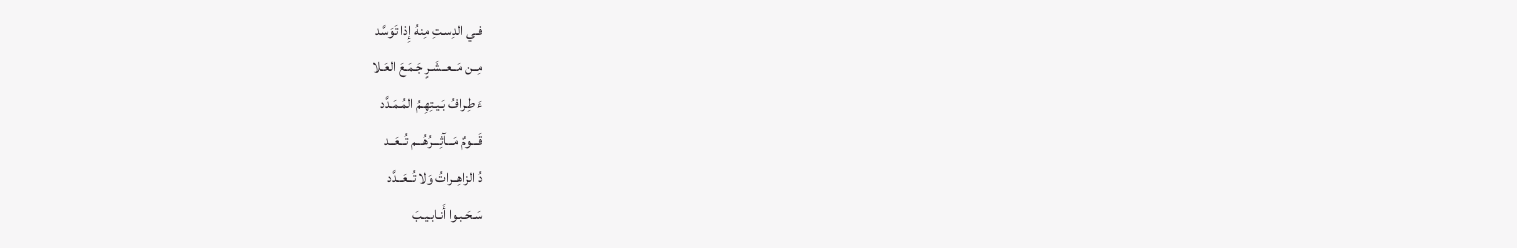فـي الدِسـتِ مِنهُ إِذا تَوَسَّد
مِــن مَــعــشَـرٍ جَـمَـعَ العَـلا
ءَ طِـرافُ بَـيـتِهِـمُ المُـمَـدَّد
قَـــومٌ مَـــآثِـــرُهُـــم تُــعَــد
دُ الزاهِــراتُ وَلا تُــعَــدَّد
سَـحَـبـوا أَنـابـيـبَ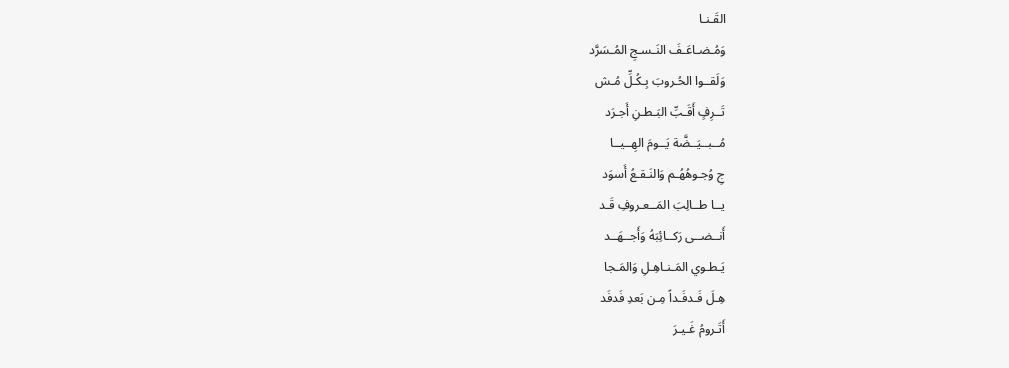القَـنـا
وَمُـضـاعَـفَ النَـسـجِ المُـسَرَّد
وَلَقــوا الحُـروبَ بِـكُـلِّ مُـش
تَــرِفٍ أَقَـبِّ البَـطـنِ أَجـرَد
مُــبــيَــضَّة يَــومَ الهِــيــا
جِ وُجـوهُهُـم وَالنَـقـعُ أَسوَد
يــا طــالِبَ المَــعـروفِ قَـد
أَنــضــى رَكــائِبَهُ وَأَجــهَــد
يَـطـوي المَـنـاهِـلِ وَالمَـجا
هِـلَ فَـدفَـداً مِـن بَعدِ فَدفَد
أَتَـرومُ غَـيـرَ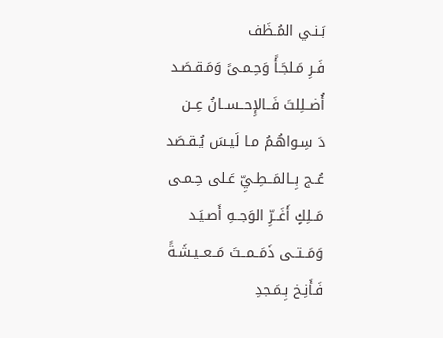بَـنـي المُـظَف
فَـرِ مَـلجَـأً وَحِـمـىً وَمَـقـصَـد
أُضــلِلتَ فَــالإِحــســانُ عِــن
دَ سِـواهُـمُ مـا لَيـسَ يُـقـصَد
عُــج بِــالمَــطِـيِّ عَـلى حِـمـى
مَــلِكٍ أَغَــرِّ الوَجــهِ أَصـيَـد
وَمَــتــى ذَمَــمــتَ مَــعــيـشَـةً
فَـأَنِـخ بِـمَـجدِ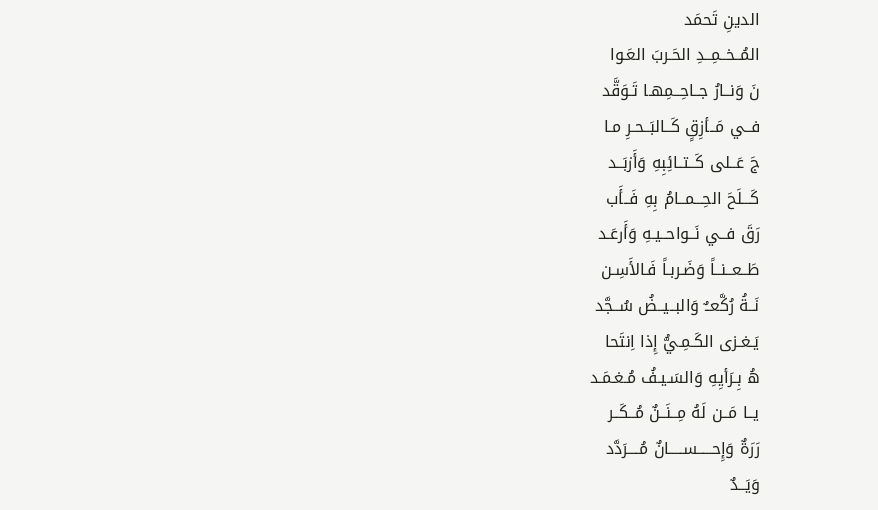الدينِ تَحمَد
المُــخــمِــدِ الحَـربَ العَـوا
نَ وَنــارُ جــاحِــمِهـا تَـوَقَّد
فــي مَــأزِقٍ كَــالبَــحـرِ مـا
جَ عَــلى كَــتــائِبِهِ وَأَزبَــد
كَـــلَحَ الحِـــمــامُ بِهِ فَــأَب
رَقَ فــي نَــواحــيـهِ وَأَرعَـد
طَــعــنــاً وَضَـربـاً فَـالأَسِـن
نَــةُ رُكَّعــٌ وَالبــيــضُ سُــجَّد
يَـغـزى الكَـمِـيُّ إِذا اِنتَحا
هُ بِـرَأيِهِ وَالسَـيـفُ مُـغـمَـد
يــا مَــن لَهُ مِــنَــنٌ مُــكَــر
رَرَةٌ وَإِحـــــســـــانٌ مُــــرَدَّد
وَيَــدٌ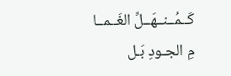كَــمُــنــهَــلِّ الغَــمــا
مِ الجـودِ بَـل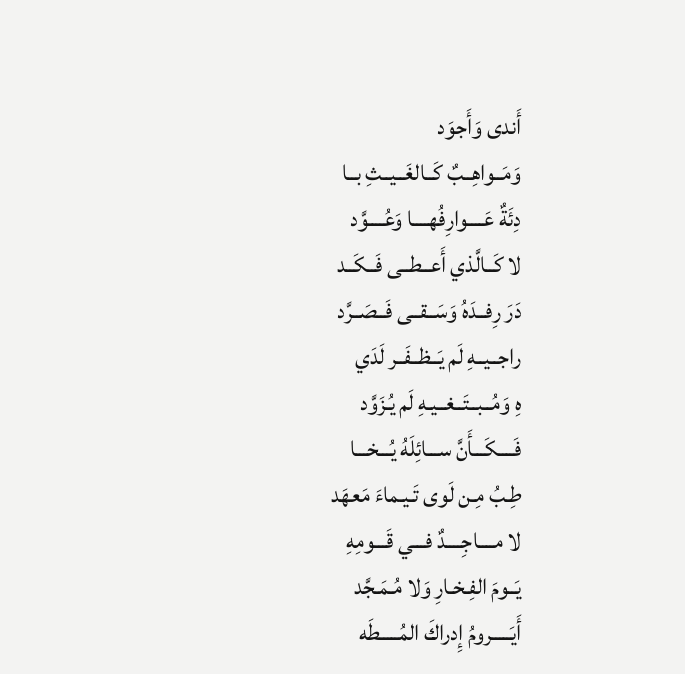أَندى وَأَجوَد
وَمَــواهِــبٌ كَــالغَــيــثِ بــا
دِئَةٌ عَــــوارِفُهــــا وَعُــــوَّد
لا كَــالَّذي أَعــطــى فَــكَــد
دَرَ رِفــدَهُ وَسَــقــى فَــصَــرَّد
راجــيــهِ لَم يَــظــفَــر لَدَي
هِ وَمُــبــتَــغــيـهِ لَم يُـزَوَّد
فَــــكَـــأَنَّ ســـائِلَهُ يُـــخـــا
طِـبُ مِـن لَوى تَـيـماءَ مَعهَد
لا مــــاجِــــدٌ فـــي قَـــومِهِ
يَــومَ الفِـخـارِ وَلا مُـمَـجَّد
أَيَـــــرومُ إِدراكَ المُـــــطَه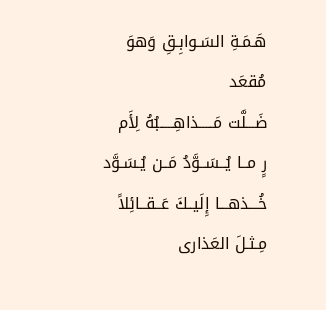هَـمَـةِ السَـوابِـقِ وَهوَ مُقعَد
ضَـــلَّت مَـــــذاهِـــــبُهُ لِأَم
رٍ مــا يُــسَــوَّدُ مَــن يُـسَـوَّد
خُـــذهـــا إِلَيــكَ عَــقــائِلاً
مِـثـلَ العَذارى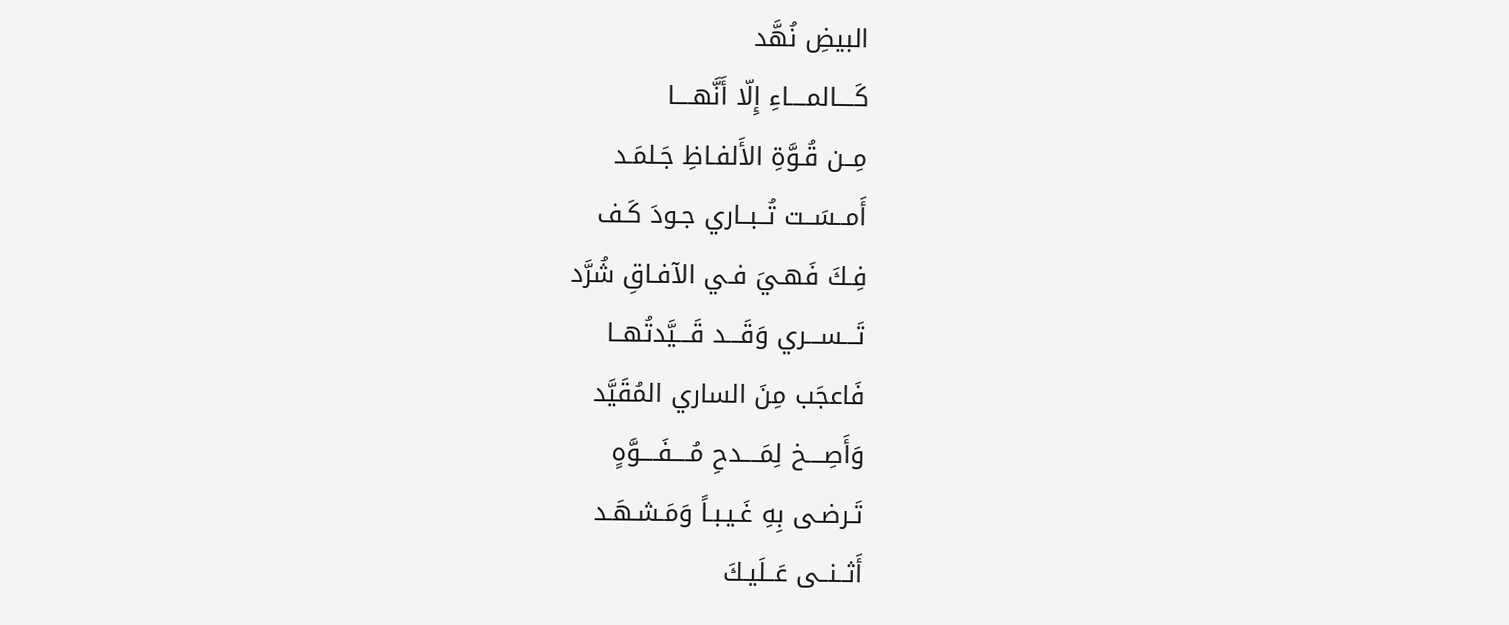البيضِ نُهَّد
كَــــالمــــاءِ إِلّا أَنَّهــــا
مِــن قُـوَّةِ الأَلفـاظِ جَـلمَـد
أَمــسَــت تُــبــاري جـودَ كَـف
فِـكَ فَهـيَ فـي الآفـاقِ شُرَّد
تَـــســـري وَقَـــد قَـــيَّدتُهــا
فَاعجَب مِنَ الساري المُقَيَّد
وَأَصِــــخ لِمَــــدحِ مُــــفَــــوَّهٍ
تَـرضـى بِهِ غَـيـبـاً وَمَـشـهَـد
أَثــنــى عَــلَيـكَ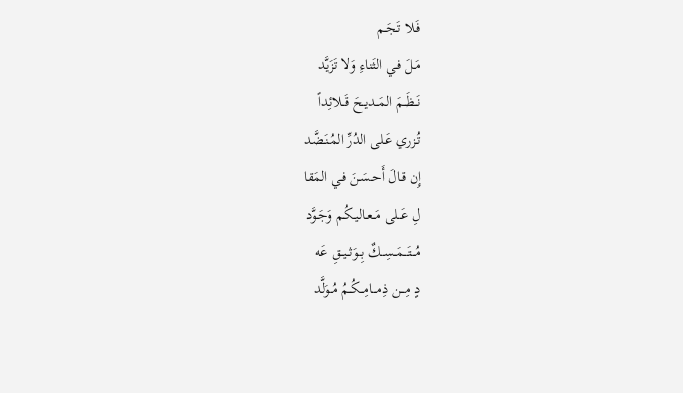فَـلا تَـجَـم
مَـلَ فـي الثَناءِ وَلا تَزَيَّد
نَــظَــمَ المَــديــحَ قَــلائِداً
تُـزري عَـلى الدُرِّ المُـنَـضَّد
إِن قـالَ أَحـسَـنَ فـي المَقا
لِ عَــلى مَــعـاليـكُـم وَجَـوَّد
مُـــتَـــمَــسِــكٌ بِــوَثــيــقِ عَه
دٍ مِـــن ذِمـــامِــكُــمُ مُــوَلَّد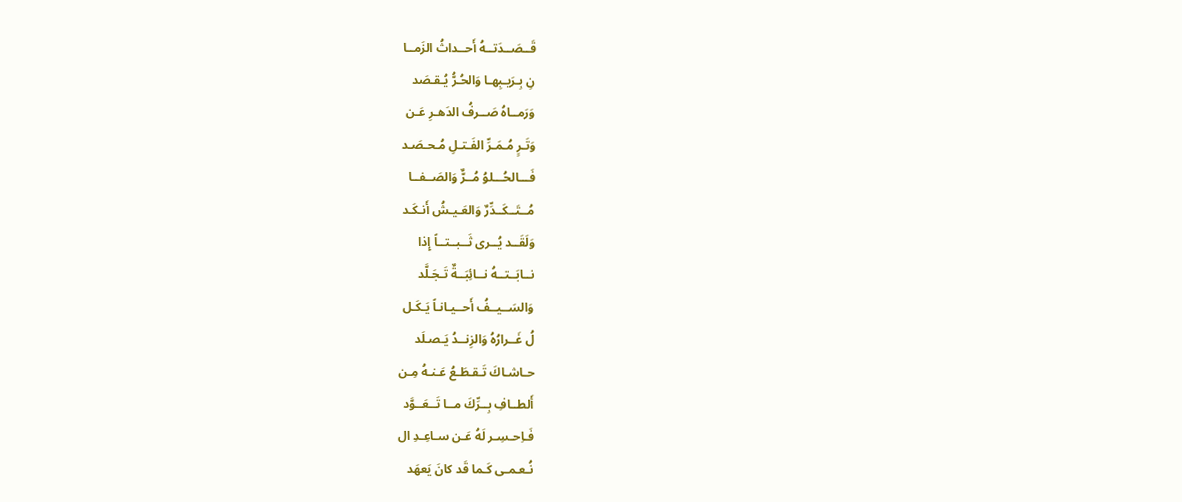قَــصَــدَتــهُ أَحــداثُ الزَمــا
نِ بِـرَيـبِهـا وَالحُـرُّ يُـقـصَد
وَرَمــاهُ صَــرفُ الدَهـرِ عَـن
وَتَـرٍ مُـمَـرِّ الفَـتـلِ مُـحـصَـد
فَـــالحُـــلوُ مُــرٌّ وَالصَــفــا
مُــتَــكَــدِّرٌ وَالعَـيـشُ أَنـكَـد
وَلَقَــد يُــرى ثَــبــتــاً إِذا
نــابَــتــهُ نــائِبَــةٌ تَـجَـلَّد
وَالسَــيــفُ أَحــيـانـاً يَـكَـل
لُ غَــرارُهُ وَالزِنــدُ يَـصـلَد
حـاشـاكَ تَـقـطَـعُ عَـنـهُ مِـن
أَلطــافِ بِــرِّكَ مــا تَــعَــوَّد
فَـاِحـسِـر لَهُ عَـن سـاعِـدِ ال
نُـعـمـى كَـما قَد كانَ يَعهَد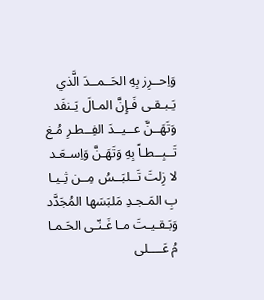وَاِحــرِز بِهِ الحَــمــدَ الَّذي
يَـبـقـى فَـإِنَّ المـالَ يَـنفَد
وَتَهَــنَّ عــيــدَ الفِــطـرِ مُـغ
تَــبِــطـاً بِهِ وَتَهَـنَّ وَاِسـعَـد
لا زِلتَ تَــلبَــسُ مِــن ثِـيـا
بِ المَـجـدِ مَلبَسَها المُجَدَّد
وَبَـقـيـتَ مـا غَـنّـى الحَـمـا
مُ عَــــلى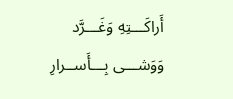أَراكَـــتِهِ وَغَـــرَّد
وَوَشـــى بِـــأَســرارِ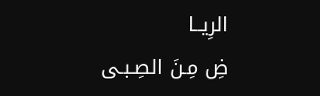الرِيــا
ضِ مِـنَ الصِـبـى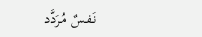نَـفـسٌ مُـرَدَّد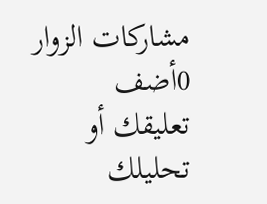مشاركات الزوار
0أضف تعليقك أو تحليلك